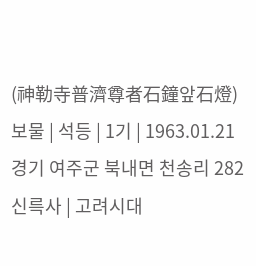(神勒寺普濟尊者石鐘앞石燈) 보물 | 석등 | 1기 | 1963.01.21 경기 여주군 북내면 천송리 282 신륵사 | 고려시대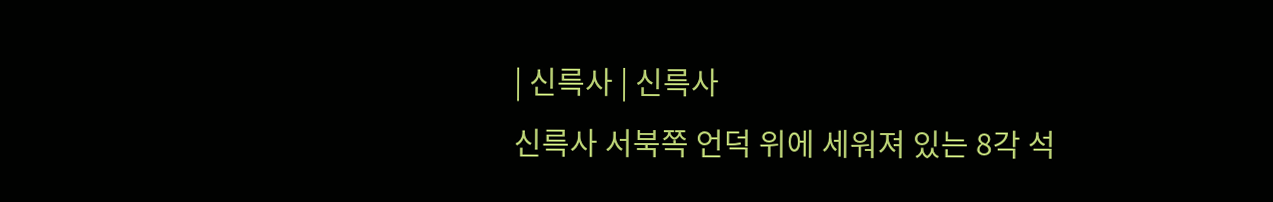| 신륵사 | 신륵사
신륵사 서북쪽 언덕 위에 세워져 있는 8각 석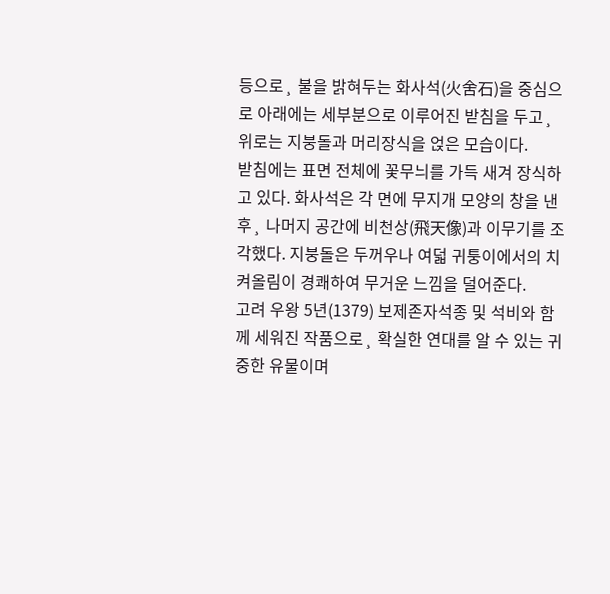등으로¸ 불을 밝혀두는 화사석(火舍石)을 중심으로 아래에는 세부분으로 이루어진 받침을 두고¸ 위로는 지붕돌과 머리장식을 얹은 모습이다.
받침에는 표면 전체에 꽃무늬를 가득 새겨 장식하고 있다. 화사석은 각 면에 무지개 모양의 창을 낸 후¸ 나머지 공간에 비천상(飛天像)과 이무기를 조각했다. 지붕돌은 두꺼우나 여덟 귀퉁이에서의 치켜올림이 경쾌하여 무거운 느낌을 덜어준다.
고려 우왕 5년(1379) 보제존자석종 및 석비와 함께 세워진 작품으로¸ 확실한 연대를 알 수 있는 귀중한 유물이며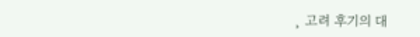¸ 고려 후기의 대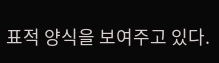표적 양식을 보여주고 있다.